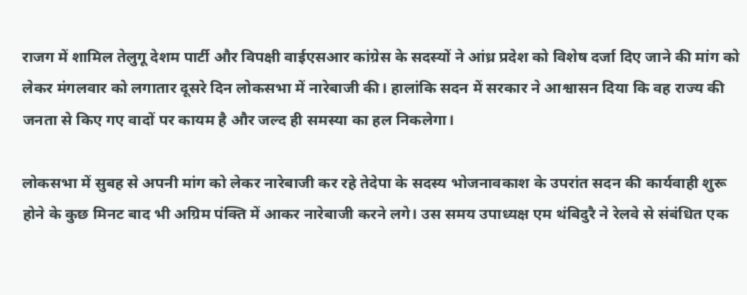राजग में शामिल तेलुगू देशम पार्टी और विपक्षी वाईएसआर कांग्रेस के सदस्यों ने आंध्र प्रदेश को विशेष दर्जा दिए जाने की मांग को लेकर मंगलवार को लगातार दूसरे दिन लोकसभा में नारेबाजी की। हालांकि सदन में सरकार ने आश्वासन दिया कि वह राज्य की जनता से किए गए वादों पर कायम है और जल्द ही समस्या का हल निकलेगा।

लोकसभा में सुबह से अपनी मांग को लेकर नारेबाजी कर रहे तेदेपा के सदस्य भोजनावकाश के उपरांत सदन की कार्यवाही शुरू होने के कुछ मिनट बाद भी अग्रिम पंक्ति में आकर नारेबाजी करने लगे। उस समय उपाध्यक्ष एम थंबिदुरै ने रेलवे से संबंधित एक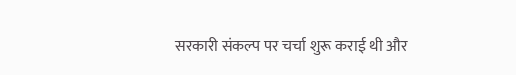सरकारी संकल्प पर चर्चा शुरू कराई थी और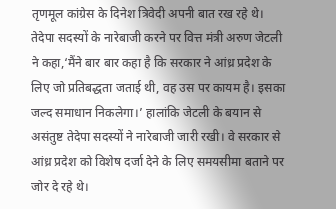तृणमूल कांग्रेस के दिनेश त्रिवेदी अपनी बात रख रहे थे। तेदेपा सदस्यों के नारेबाजी करने पर वित्त मंत्री अरुण जेटली ने कहा,‘मैंने बार बार कहा है कि सरकार ने आंध्र प्रदेश के लिए जो प्रतिबद्धता जताई थी, वह उस पर कायम है। इसका जल्द समाधान निकलेगा।’ हालांकि जेटली के बयान से असंतुष्ट तेदेपा सदस्यों ने नारेबाजी जारी रखी। वे सरकार से आंध्र प्रदेश को विशेष दर्जा देने के लिए समयसीमा बताने पर जोर दे रहे थे।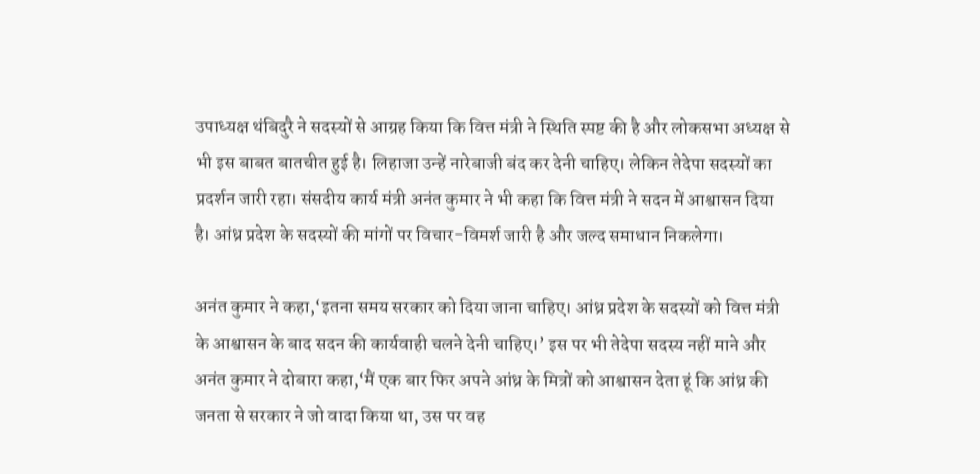उपाध्यक्ष थंबिदुरै ने सदस्यों से आग्रह किया कि वित्त मंत्री ने स्थिति स्पष्ट की है और लोकसभा अध्यक्ष से भी इस बाबत बातचीत हुई है। लिहाजा उन्हें नारेबाजी बंद कर देनी चाहिए। लेकिन तेदेपा सदस्यों का प्रदर्शन जारी रहा। संसदीय कार्य मंत्री अनंत कुमार ने भी कहा कि वित्त मंत्री ने सदन में आश्वासन दिया है। आंध्र प्रदेश के सदस्यों की मांगों पर विचार-विमर्श जारी है और जल्द समाधान निकलेगा।

अनंत कुमार ने कहा,‘इतना समय सरकार को दिया जाना चाहिए। आंध्र प्रदेश के सदस्यों को वित्त मंत्री के आश्वासन के बाद सदन की कार्यवाही चलने देनी चाहिए।’ इस पर भी तेदेपा सदस्य नहीं माने और अनंत कुमार ने दोबारा कहा,‘मैं एक बार फिर अपने आंध्र के मित्रों को आश्वासन देता हूं कि आंध्र की जनता से सरकार ने जो वादा किया था, उस पर वह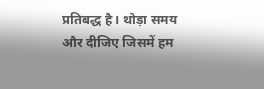प्रतिबद्ध है। थोड़ा समय और दीजिए जिसमें हम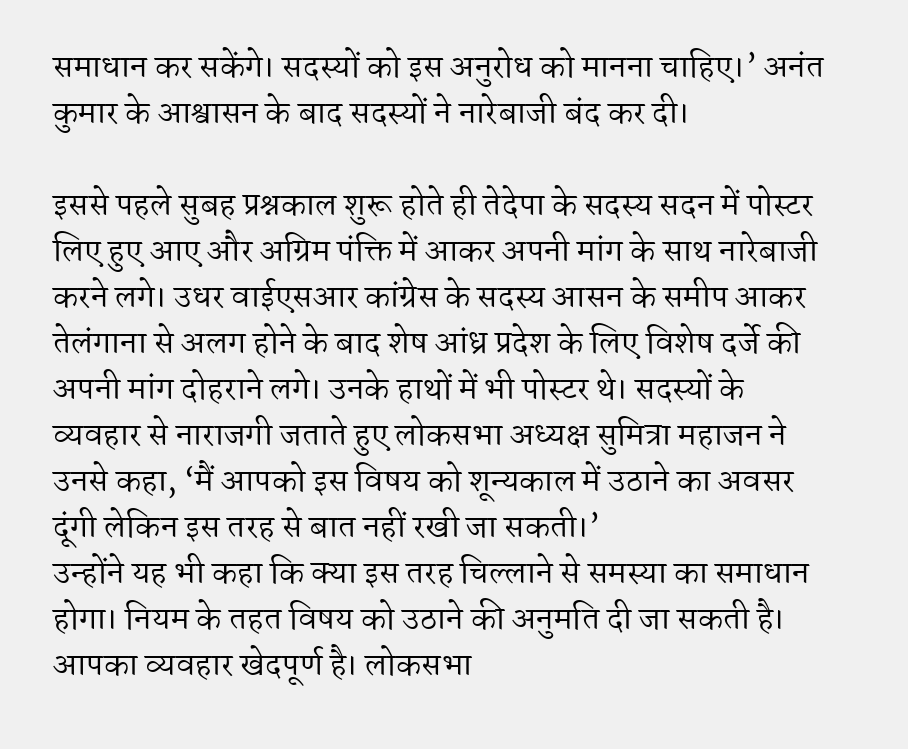समाधान कर सकेंगे। सदस्यों को इस अनुरोध को मानना चाहिए।’ अनंत कुमार के आश्वासन के बाद सदस्यों ने नारेबाजी बंद कर दी।

इससे पहले सुबह प्रश्नकाल शुरू होते ही तेदेपा के सदस्य सदन में पोस्टर लिए हुए आए और अग्रिम पंक्ति में आकर अपनी मांग के साथ नारेबाजी करने लगे। उधर वाईएसआर कांग्रेस के सदस्य आसन के समीप आकर तेलंगाना से अलग होने के बाद शेष आंध्र प्रदेश के लिए विशेष दर्जे की अपनी मांग दोहराने लगे। उनके हाथों में भी पोस्टर थे। सदस्यों के व्यवहार से नाराजगी जताते हुए लोकसभा अध्यक्ष सुमित्रा महाजन ने उनसे कहा, ‘मैं आपको इस विषय को शून्यकाल में उठाने का अवसर दूंगी लेकिन इस तरह से बात नहीं रखी जा सकती।’
उन्होंने यह भी कहा कि क्या इस तरह चिल्लाने से समस्या का समाधान होगा। नियम के तहत विषय को उठाने की अनुमति दी जा सकती है। आपका व्यवहार खेदपूर्ण है। लोकसभा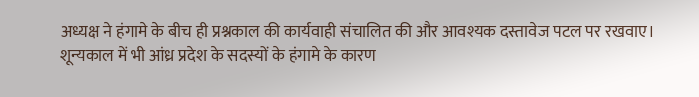अध्यक्ष ने हंगामे के बीच ही प्रश्नकाल की कार्यवाही संचालित की और आवश्यक दस्तावेज पटल पर रखवाए। शून्यकाल में भी आंध्र प्रदेश के सदस्यों के हंगामे के कारण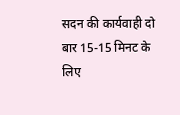सदन की कार्यवाही दो बार 15-15 मिनट के लिए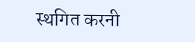स्थगित करनी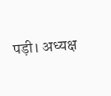पड़ी। अध्यक्ष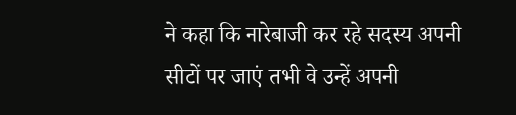ने कहा कि नारेबाजी कर रहे सदस्य अपनी सीटों पर जाएं तभी वे उन्हें अपनी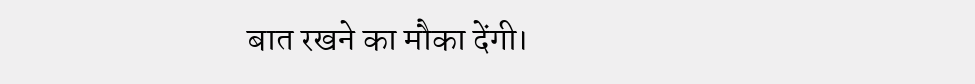बात रखने का मौका देंगी।